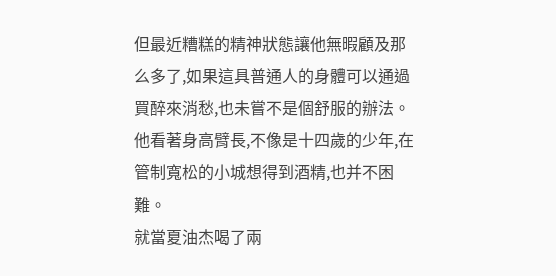但最近糟糕的精神狀態讓他無暇顧及那么多了,如果這具普通人的身體可以通過買醉來消愁,也未嘗不是個舒服的辦法。
他看著身高臂長,不像是十四歲的少年,在管制寬松的小城想得到酒精,也并不困難。
就當夏油杰喝了兩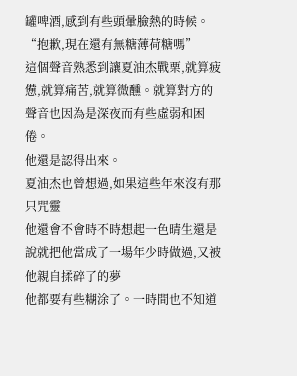罐啤酒,感到有些頭暈臉熱的時候。
“抱歉,現在還有無糖薄荷糖嗎”
這個聲音熟悉到讓夏油杰戰栗,就算疲憊,就算痛苦,就算微醺。就算對方的聲音也因為是深夜而有些虛弱和困倦。
他還是認得出來。
夏油杰也曾想過,如果這些年來沒有那只咒靈
他還會不會時不時想起一色晴生還是說就把他當成了一場年少時做過,又被他親自揉碎了的夢
他都要有些糊涂了。一時間也不知道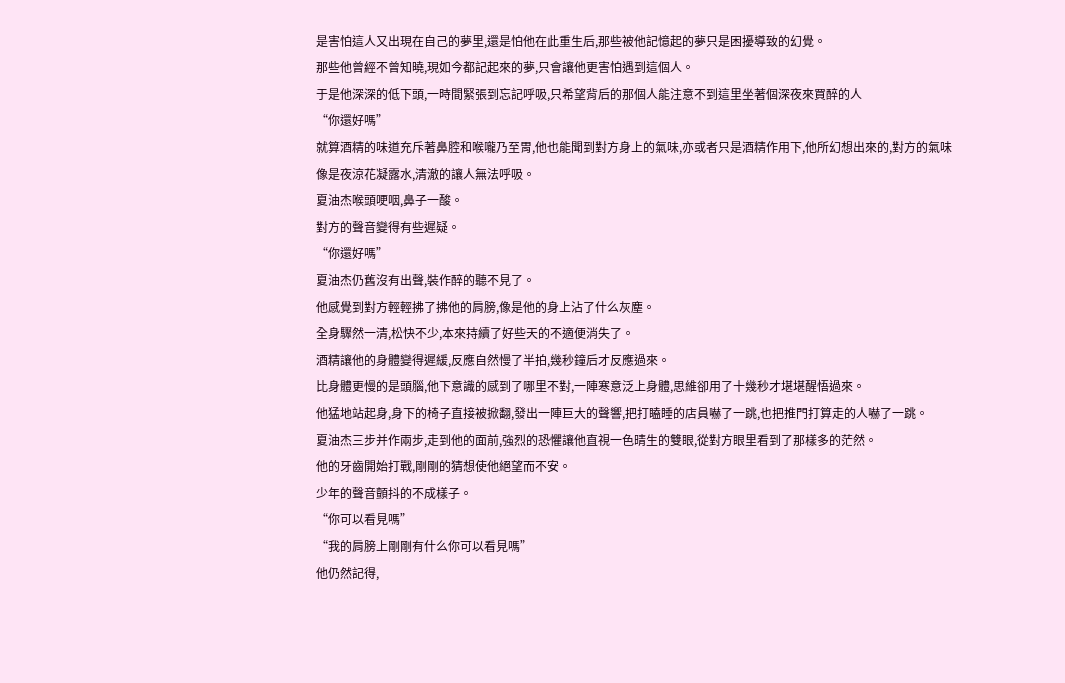是害怕這人又出現在自己的夢里,還是怕他在此重生后,那些被他記憶起的夢只是困擾導致的幻覺。
那些他曾經不曾知曉,現如今都記起來的夢,只會讓他更害怕遇到這個人。
于是他深深的低下頭,一時間緊張到忘記呼吸,只希望背后的那個人能注意不到這里坐著個深夜來買醉的人
“你還好嗎”
就算酒精的味道充斥著鼻腔和喉嚨乃至胃,他也能聞到對方身上的氣味,亦或者只是酒精作用下,他所幻想出來的,對方的氣味
像是夜涼花凝露水,清澈的讓人無法呼吸。
夏油杰喉頭哽咽,鼻子一酸。
對方的聲音變得有些遲疑。
“你還好嗎”
夏油杰仍舊沒有出聲,裝作醉的聽不見了。
他感覺到對方輕輕拂了拂他的肩膀,像是他的身上沾了什么灰塵。
全身驟然一清,松快不少,本來持續了好些天的不適便消失了。
酒精讓他的身體變得遲緩,反應自然慢了半拍,幾秒鐘后才反應過來。
比身體更慢的是頭腦,他下意識的感到了哪里不對,一陣寒意泛上身體,思維卻用了十幾秒才堪堪醒悟過來。
他猛地站起身,身下的椅子直接被掀翻,發出一陣巨大的聲響,把打瞌睡的店員嚇了一跳,也把推門打算走的人嚇了一跳。
夏油杰三步并作兩步,走到他的面前,強烈的恐懼讓他直視一色晴生的雙眼,從對方眼里看到了那樣多的茫然。
他的牙齒開始打戰,剛剛的猜想使他絕望而不安。
少年的聲音顫抖的不成樣子。
“你可以看見嗎”
“我的肩膀上剛剛有什么你可以看見嗎”
他仍然記得,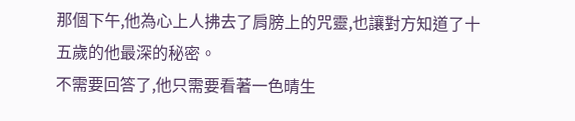那個下午,他為心上人拂去了肩膀上的咒靈,也讓對方知道了十五歲的他最深的秘密。
不需要回答了,他只需要看著一色晴生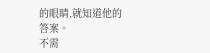的眼睛,就知道他的答案。
不需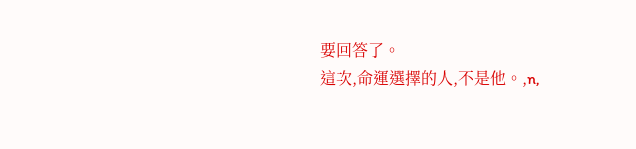要回答了。
這次,命運選擇的人,不是他。,n,